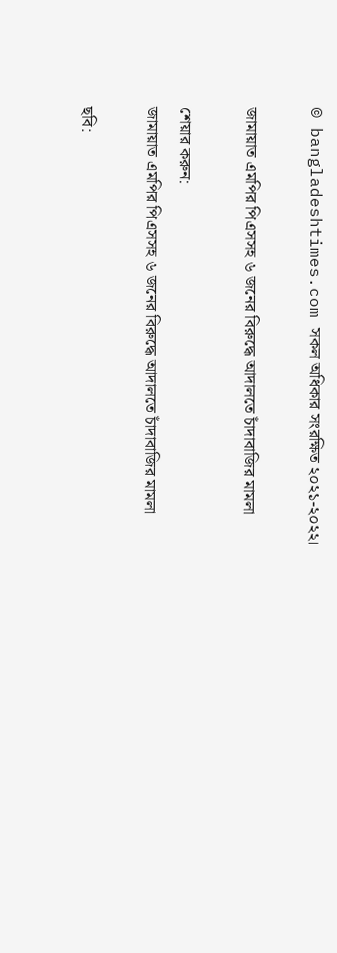© bangladeshtimes.com সকল অধিকার সংরক্ষিত ২০২১-২০২২।

জামায়াত এমপির পিএসসহ ৬ জনের বিরুদ্ধে আদালতে চাঁদাবাজির মামলা

শেয়ার করুন:
জামায়াত এমপির পিএসসহ ৬ জনের বিরুদ্ধে আদালতে চাঁদাবাজির মামলা

ছবি: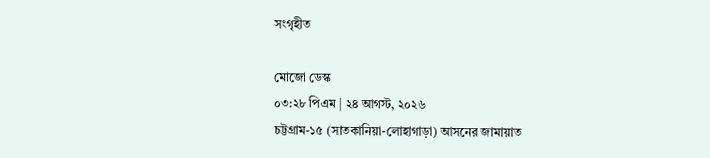সংগৃহীত

মোজো ডেস্ক
০৩:২৮ পিএম | ২৪ আগস্ট, ২০২৬
চট্টগ্রাম-১৫ (সাতকানিয়া-লোহাগাড়া) আসনের জামায়াত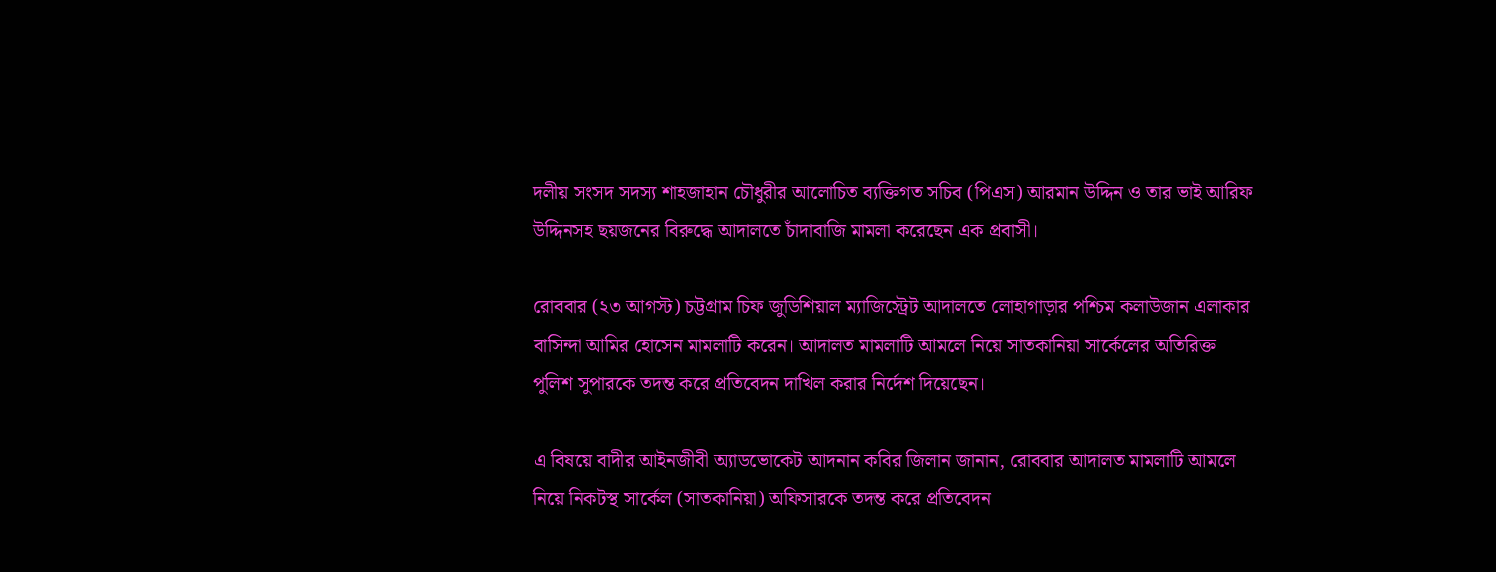দলীয় সংসদ সদস্য শাহজাহান চৌধুরীর আলোচিত ব্যক্তিগত সচিব (পিএস) আরমান উদ্দিন ও তার ভাই আরিফ উদ্দিনসহ ছয়জনের বিরুদ্ধে আদালতে চাঁদাবাজি মামলা করেছেন এক প্রবাসী।

রোববার (২৩ আগস্ট) চট্টগ্রাম চিফ জুডিশিয়াল ম্যাজিস্ট্রেট আদালতে লোহাগাড়ার পশ্চিম কলাউজান এলাকার বাসিন্দা আমির হোসেন মামলাটি করেন। আদালত মামলাটি আমলে নিয়ে সাতকানিয়া সার্কেলের অতিরিক্ত পুলিশ সুপারকে তদন্ত করে প্রতিবেদন দাখিল করার নির্দেশ দিয়েছেন।

এ বিষয়ে বাদীর আইনজীবী অ্যাডভোকেট আদনান কবির জিলান জানান, রোববার আদালত মামলাটি আমলে নিয়ে নিকটস্থ সার্কেল (সাতকানিয়া) অফিসারকে তদন্ত করে প্রতিবেদন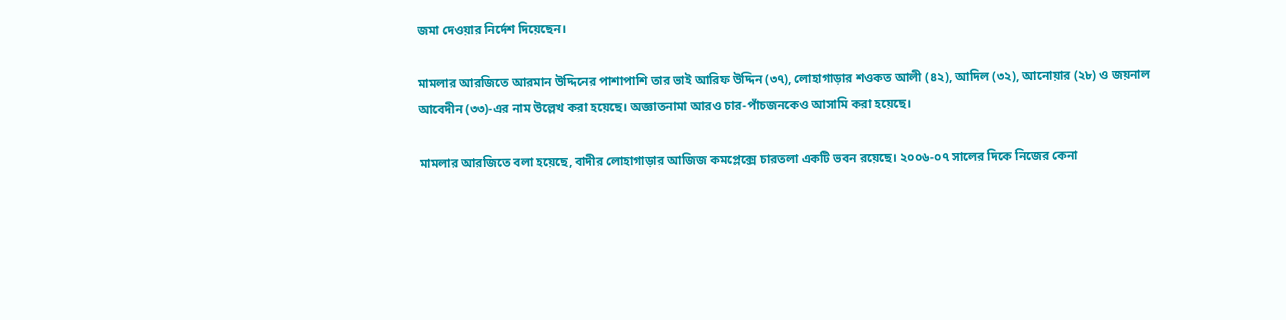জমা দেওয়ার নির্দেশ দিয়েছেন।

মামলার আরজিতে আরমান উদ্দিনের পাশাপাশি তার ভাই আরিফ উদ্দিন (৩৭), লোহাগাড়ার শওকত আলী (৪২), আদিল (৩২), আনোয়ার (২৮) ও জয়নাল আবেদীন (৩৩)-এর নাম উল্লেখ করা হয়েছে। অজ্ঞাতনামা আরও চার-পাঁচজনকেও আসামি করা হয়েছে।

মামলার আরজিতে বলা হয়েছে, বাদীর লোহাগাড়ার আজিজ কমপ্লেক্সে চারতলা একটি ভবন রয়েছে। ২০০৬-০৭ সালের দিকে নিজের কেনা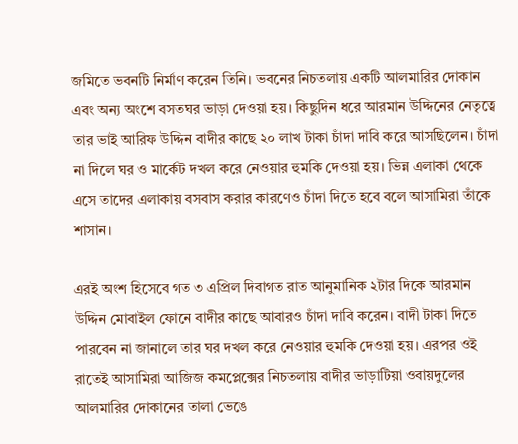জমিতে ভবনটি নির্মাণ করেন তিনি। ভবনের নিচতলায় একটি আলমারির দোকান এবং অন্য অংশে বসতঘর ভাড়া দেওয়া হয়। কিছুদিন ধরে আরমান উদ্দিনের নেতৃত্বে তার ভাই আরিফ উদ্দিন বাদীর কাছে ২০ লাখ টাকা চাঁদা দাবি করে আসছিলেন। চাঁদা না দিলে ঘর ও মার্কেট দখল করে নেওয়ার হুমকি দেওয়া হয়। ভিন্ন এলাকা থেকে এসে তাদের এলাকায় বসবাস করার কারণেও চাঁদা দিতে হবে বলে আসামিরা তাঁকে শাসান।

এরই অংশ হিসেবে গত ৩ এপ্রিল দিবাগত রাত আনুমানিক ২টার দিকে আরমান উদ্দিন মোবাইল ফোনে বাদীর কাছে আবারও চাঁদা দাবি করেন। বাদী টাকা দিতে পারবেন না জানালে তার ঘর দখল করে নেওয়ার হুমকি দেওয়া হয়। এরপর ওই রাতেই আসামিরা আজিজ কমপ্লেক্সের নিচতলায় বাদীর ভাড়াটিয়া ওবায়দুলের আলমারির দোকানের তালা ভেঙে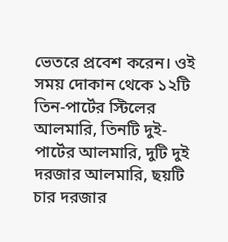ভেতরে প্রবেশ করেন। ওই সময় দোকান থেকে ১২টি তিন-পার্টের স্টিলের আলমারি, তিনটি দুই-পার্টের আলমারি, দুটি দুই দরজার আলমারি, ছয়টি চার দরজার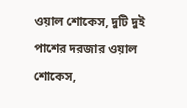ওয়াল শোকেস, দুটি দুই পাশের দরজার ওয়াল শোকেস,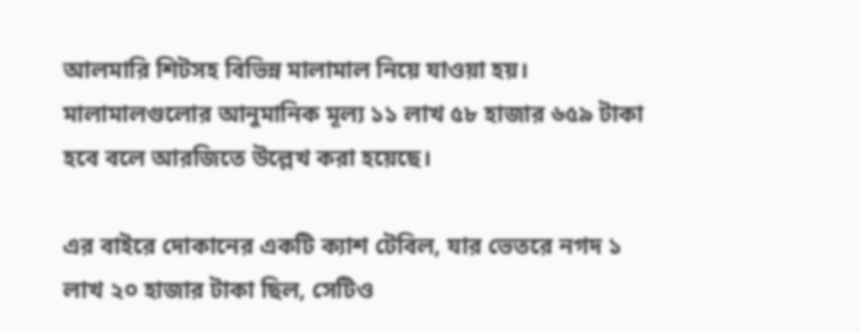আলমারি শিটসহ বিভিন্ন মালামাল নিয়ে যাওয়া হয়। মালামালগুলোর আনুমানিক মূল্য ১১ লাখ ৫৮ হাজার ৬৫৯ টাকা হবে বলে আরজিতে উল্লেখ করা হয়েছে।

এর বাইরে দোকানের একটি ক্যাশ টেবিল, যার ভেতরে নগদ ১ লাখ ২০ হাজার টাকা ছিল, সেটিও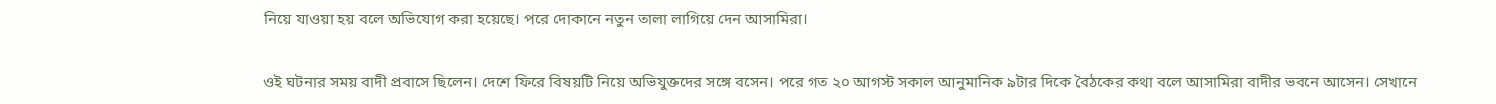নিয়ে যাওয়া হয় বলে অভিযোগ করা হয়েছে। পরে দোকানে নতুন তালা লাগিয়ে দেন আসামিরা।

ওই ঘটনার সময় বাদী প্রবাসে ছিলেন। দেশে ফিরে বিষয়টি নিয়ে অভিযুক্তদের সঙ্গে বসেন। পরে গত ২০ আগস্ট সকাল আনুমানিক ৯টার দিকে বৈঠকের কথা বলে আসামিরা বাদীর ভবনে আসেন। সেখানে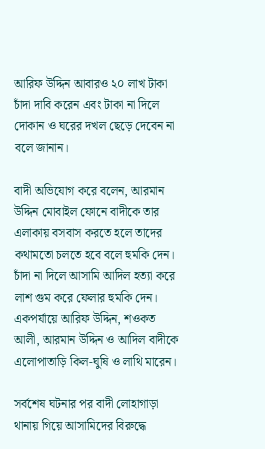আরিফ উদ্দিন আবারও ২০ লাখ টাকা চাঁদা দাবি করেন এবং টাকা না দিলে দোকান ও ঘরের দখল ছেড়ে দেবেন না বলে জানান।

বাদী অভিযোগ করে বলেন, আরমান উদ্দিন মোবাইল ফোনে বাদীকে তার এলাকায় বসবাস করতে হলে তাদের কথামতো চলতে হবে বলে হুমকি দেন। চাঁদা না দিলে আসামি আদিল হত্যা করে লাশ গুম করে ফেলার হুমকি দেন। একপর্যায়ে আরিফ উদ্দিন, শওকত আলী, আরমান উদ্দিন ও আদিল বাদীকে এলোপাতাড়ি কিল-ঘুষি ও লাথি মারেন।

সর্বশেষ ঘটনার পর বাদী লোহাগাড়া থানায় গিয়ে আসামিদের বিরুদ্ধে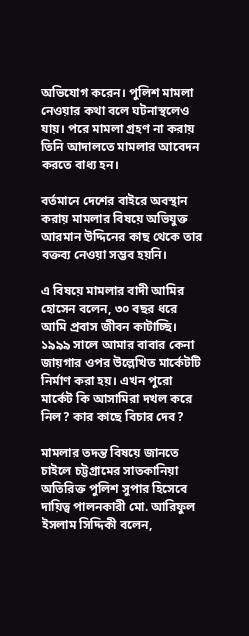অভিযোগ করেন। পুলিশ মামলা নেওয়ার কথা বলে ঘটনাস্থলেও যায়। পরে মামলা গ্রহণ না করায় তিনি আদালতে মামলার আবেদন করতে বাধ্য হন।

বর্তমানে দেশের বাইরে অবস্থান করায় মামলার বিষয়ে অভিযুক্ত আরমান উদ্দিনের কাছ থেকে তার বক্তব্য নেওয়া সম্ভব হয়নি।

এ বিষয়ে মামলার বাদী আমির হোসেন বলেন, ৩০ বছর ধরে আমি প্রবাস জীবন কাটাচ্ছি। ১৯৯৯ সালে আমার বাবার কেনা জায়গার ওপর উল্লেখিত মার্কেটটি নির্মাণ করা হয়। এখন পুরো মার্কেট কি আসামিরা দখল করে নিল? কার কাছে বিচার দেব?

মামলার তদন্ত বিষয়ে জানতে চাইলে চট্টগ্রামের সাতকানিয়া অতিরিক্ত পুলিশ সুপার হিসেবে দায়িত্ব পালনকারী মো. আরিফুল ইসলাম সিদ্দিকী বলেন,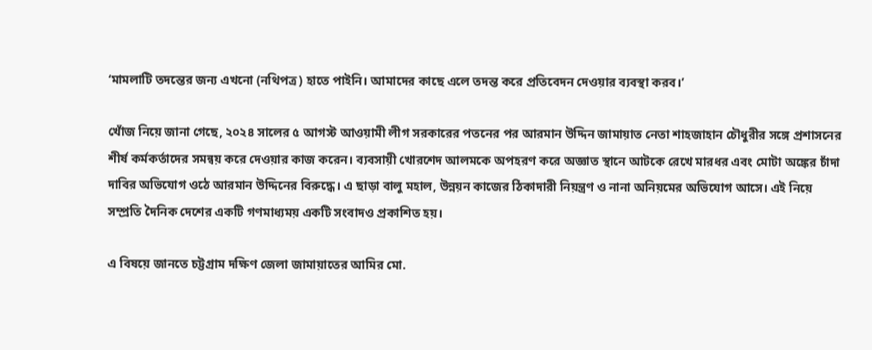‘মামলাটি তদন্তের জন্য এখনো (নথিপত্র) হাতে পাইনি। আমাদের কাছে এলে তদন্ত করে প্রতিবেদন দেওয়ার ব্যবস্থা করব।’

খোঁজ নিয়ে জানা গেছে, ২০২৪ সালের ৫ আগস্ট আওয়ামী লীগ সরকারের পতনের পর আরমান উদ্দিন জামায়াত নেতা শাহজাহান চৌধুরীর সঙ্গে প্রশাসনের শীর্ষ কর্মকর্তাদের সমন্বয় করে দেওয়ার কাজ করেন। ব্যবসায়ী খোরশেদ আলমকে অপহরণ করে অজ্ঞাত স্থানে আটকে রেখে মারধর এবং মোটা অঙ্কের চাঁদা দাবির অভিযোগ ওঠে আরমান উদ্দিনের বিরুদ্ধে। এ ছাড়া বালু মহাল, উন্নয়ন কাজের ঠিকাদারী নিয়ন্ত্রণ ও নানা অনিয়মের অভিযোগ আসে। এই নিয়ে সম্প্রতি দৈনিক দেশের একটি গণমাধ্যময় একটি সংবাদও প্রকাশিত হয়।

এ বিষয়ে জানতে চট্টগ্রাম দক্ষিণ জেলা জামায়াতের আমির মো.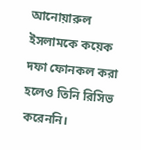আনোয়ারুল ইসলামকে কয়েক দফা ফোনকল করা হলেও তিনি রিসিভ করেননি।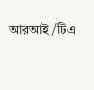আরআই/টিএ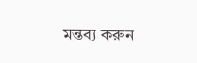মন্তব্য করুন